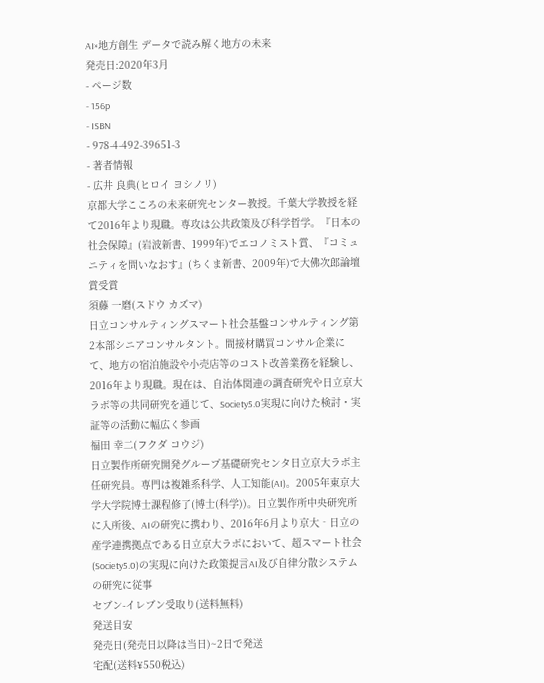AI×地方創生 データで読み解く地方の未来
発売日:2020年3月
- ページ数
- 156p
- ISBN
- 978-4-492-39651-3
- 著者情報
- 広井 良典(ヒロイ ヨシノリ)
京都大学こころの未来研究センター教授。千葉大学教授を経て2016年より現職。専攻は公共政策及び科学哲学。『日本の社会保障』(岩波新書、1999年)でエコノミスト賞、『コミュニティを問いなおす』(ちくま新書、2009年)で大佛次郎論壇賞受賞
須藤 一磨(スドウ カズマ)
日立コンサルティングスマート社会基盤コンサルティング第2本部シニアコンサルタント。間接材購買コンサル企業にて、地方の宿泊施設や小売店等のコスト改善業務を経験し、2016年より現職。現在は、自治体関連の調査研究や日立京大ラボ等の共同研究を通じて、Society5.0実現に向けた検討・実証等の活動に幅広く参画
福田 幸二(フクダ コウジ)
日立製作所研究開発グループ基礎研究センタ日立京大ラボ主任研究員。専門は複雑系科学、人工知能(AI)。2005年東京大学大学院博士課程修了(博士(科学))。日立製作所中央研究所に入所後、AIの研究に携わり、2016年6月より京大‐日立の産学連携拠点である日立京大ラボにおいて、超スマート社会(Society5.0)の実現に向けた政策提言AI及び自律分散システムの研究に従事
セブン-イレブン受取り(送料無料)
発送目安
発売日(発売日以降は当日)~2日で発送
宅配(送料¥550税込)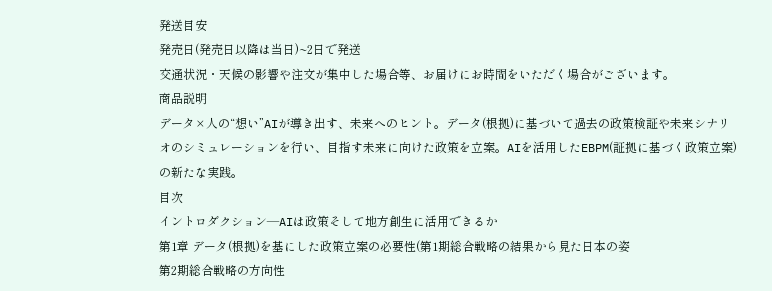発送目安
発売日(発売日以降は当日)~2日で発送
交通状況・天候の影響や注文が集中した場合等、お届けにお時間をいただく場合がございます。
商品説明
データ×人の“想い”AIが導き出す、未来へのヒント。データ(根拠)に基づいて過去の政策検証や未来シナリオのシミュレーションを行い、目指す未来に向けた政策を立案。AIを活用したEBPM(証拠に基づく政策立案)の新たな実践。
目次
イントロダクション―AIは政策そして地方創生に活用できるか
第1章 データ(根拠)を基にした政策立案の必要性(第1期総合戦略の結果から見た日本の姿
第2期総合戦略の方向性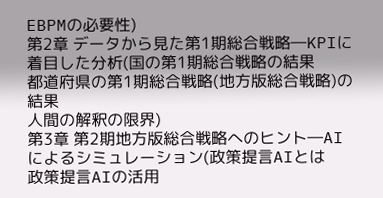EBPMの必要性)
第2章 データから見た第1期総合戦略―KPIに着目した分析(国の第1期総合戦略の結果
都道府県の第1期総合戦略(地方版総合戦略)の結果
人間の解釈の限界)
第3章 第2期地方版総合戦略へのヒント―AIによるシミュレーション(政策提言AIとは
政策提言AIの活用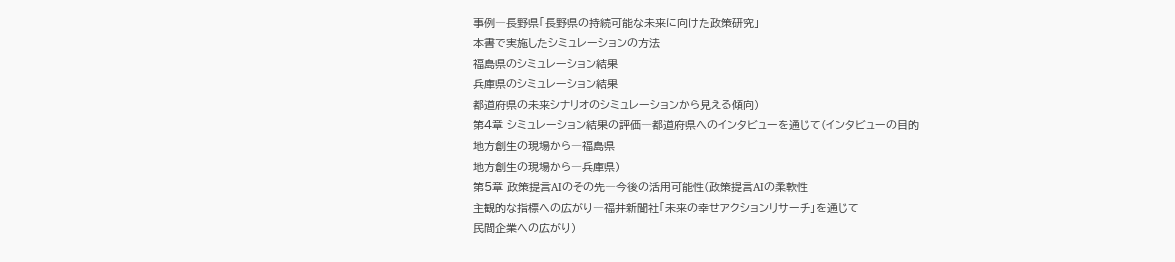事例―長野県「長野県の持続可能な未来に向けた政策研究」
本書で実施したシミュレーションの方法
福島県のシミュレーション結果
兵庫県のシミュレーション結果
都道府県の未来シナリオのシミュレーションから見える傾向)
第4章 シミュレーション結果の評価―都道府県へのインタビューを通じて(インタビューの目的
地方創生の現場から―福島県
地方創生の現場から―兵庫県)
第5章 政策提言AIのその先―今後の活用可能性(政策提言AIの柔軟性
主観的な指標への広がり―福井新聞社「未来の幸せアクションリサーチ」を通じて
民間企業への広がり)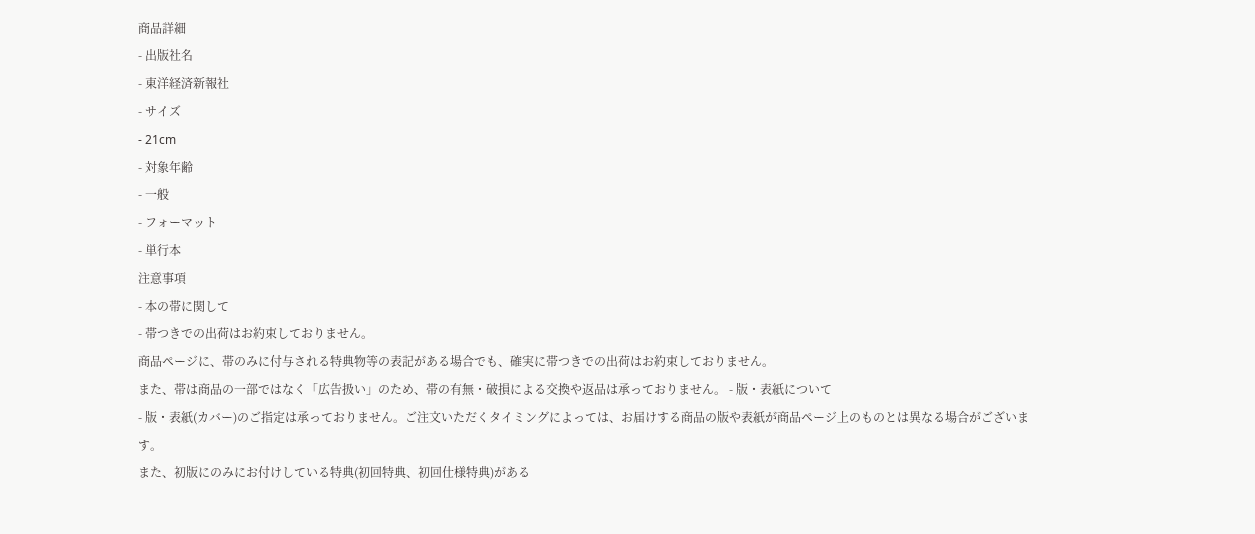商品詳細
- 出版社名
- 東洋経済新報社
- サイズ
- 21cm
- 対象年齢
- 一般
- フォーマット
- 単行本
注意事項
- 本の帯に関して
- 帯つきでの出荷はお約束しておりません。
商品ページに、帯のみに付与される特典物等の表記がある場合でも、確実に帯つきでの出荷はお約束しておりません。
また、帯は商品の一部ではなく「広告扱い」のため、帯の有無・破損による交換や返品は承っておりません。 - 版・表紙について
- 版・表紙(カバー)のご指定は承っておりません。ご注文いただくタイミングによっては、お届けする商品の版や表紙が商品ページ上のものとは異なる場合がございます。
また、初版にのみにお付けしている特典(初回特典、初回仕様特典)がある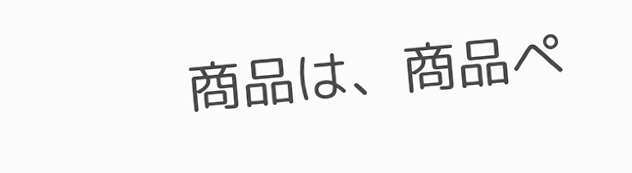商品は、商品ペ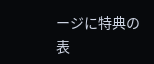ージに特典の表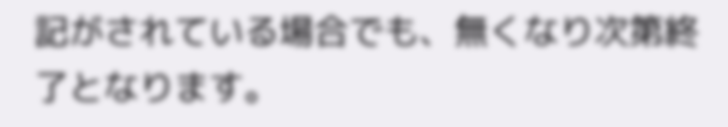記がされている場合でも、無くなり次第終了となります。